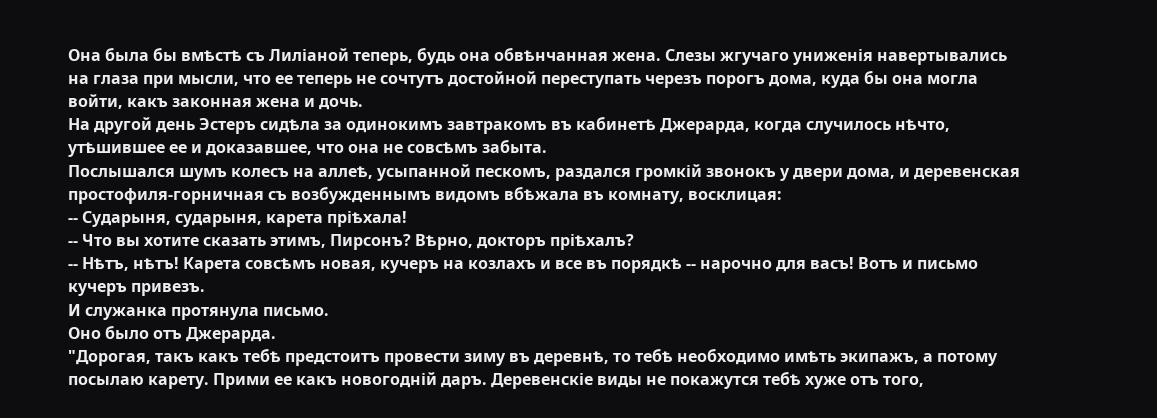Она была бы вмѣстѣ съ Лиліаной теперь, будь она обвѣнчанная жена. Слезы жгучаго униженія навертывались на глаза при мысли, что ее теперь не сочтутъ достойной переступать черезъ порогъ дома, куда бы она могла войти, какъ законная жена и дочь.
На другой день Эстеръ сидѣла за одинокимъ завтракомъ въ кабинетѣ Джерарда, когда случилось нѣчто, утѣшившее ее и доказавшее, что она не совсѣмъ забыта.
Послышался шумъ колесъ на аллеѣ, усыпанной пескомъ, раздался громкій звонокъ у двери дома, и деревенская простофиля-горничная съ возбужденнымъ видомъ вбѣжала въ комнату, восклицая:
-- Сударыня, сударыня, карета пріѣхала!
-- Что вы хотите сказать этимъ, Пирсонъ? Вѣрно, докторъ пріѣхалъ?
-- Нѣтъ, нѣтъ! Карета совсѣмъ новая, кучеръ на козлахъ и все въ порядкѣ -- нарочно для васъ! Вотъ и письмо кучеръ привезъ.
И служанка протянула письмо.
Оно было отъ Джерарда.
"Дорогая, такъ какъ тебѣ предстоитъ провести зиму въ деревнѣ, то тебѣ необходимо имѣть экипажъ, а потому посылаю карету. Прими ее какъ новогодній даръ. Деревенскіе виды не покажутся тебѣ хуже отъ того,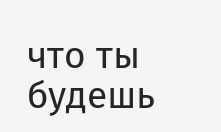что ты будешь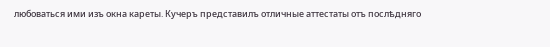любоваться ими изъ окна кареты. Кучеръ представилъ отличные аттестаты отъ послѣдняго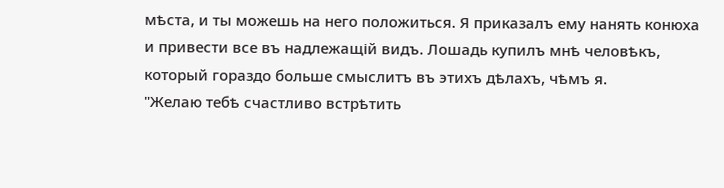мѣста, и ты можешь на него положиться. Я приказалъ ему нанять конюха и привести все въ надлежащій видъ. Лошадь купилъ мнѣ человѣкъ, который гораздо больше смыслитъ въ этихъ дѣлахъ, чѣмъ я.
"Желаю тебѣ счастливо встрѣтить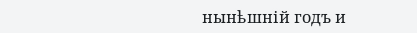нынѣшній годъ и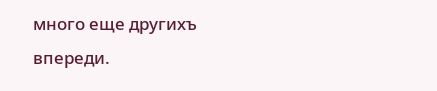много еще другихъ впереди.